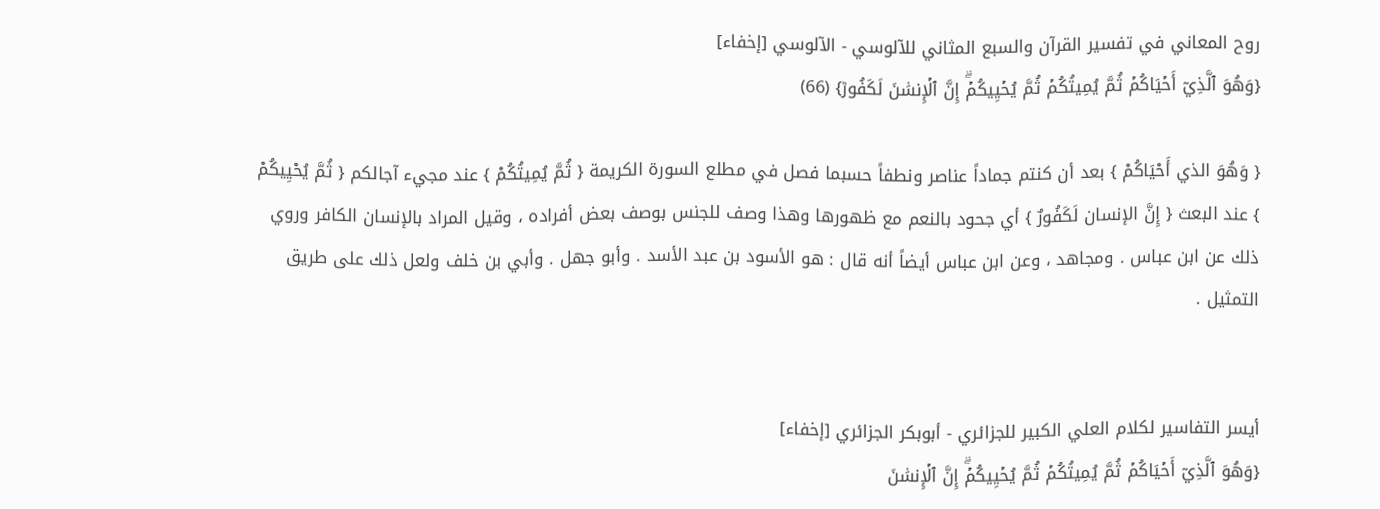روح المعاني في تفسير القرآن والسبع المثاني للآلوسي - الآلوسي [إخفاء]
{وَهُوَ ٱلَّذِيٓ أَحۡيَاكُمۡ ثُمَّ يُمِيتُكُمۡ ثُمَّ يُحۡيِيكُمۡۗ إِنَّ ٱلۡإِنسَٰنَ لَكَفُورٞ} (66)

{ وَهُوَ الذي أَحْيَاكُمْ } بعد أن كنتم جماداً عناصر ونطفاً حسبما فصل في مطلع السورة الكريمة { ثُمَّ يُمِيتُكُمْ } عند مجيء آجالكم { ثُمَّ يُحْيِيكُمْ } عند البعث { إِنَّ الإنسان لَكَفُورٌ } أي جحود بالنعم مع ظهورها وهذا وصف للجنس بوصف بعض أفراده ، وقيل المراد بالإنسان الكافر وروي ذلك عن ابن عباس . ومجاهد ، وعن ابن عباس أيضاً أنه قال : هو الأسود بن عبد الأسد . وأبو جهل . وأبي بن خلف ولعل ذلك على طريق التمثيل .


أيسر التفاسير لكلام العلي الكبير للجزائري - أبوبكر الجزائري [إخفاء]
{وَهُوَ ٱلَّذِيٓ أَحۡيَاكُمۡ ثُمَّ يُمِيتُكُمۡ ثُمَّ يُحۡيِيكُمۡۗ إِنَّ ٱلۡإِنسَٰنَ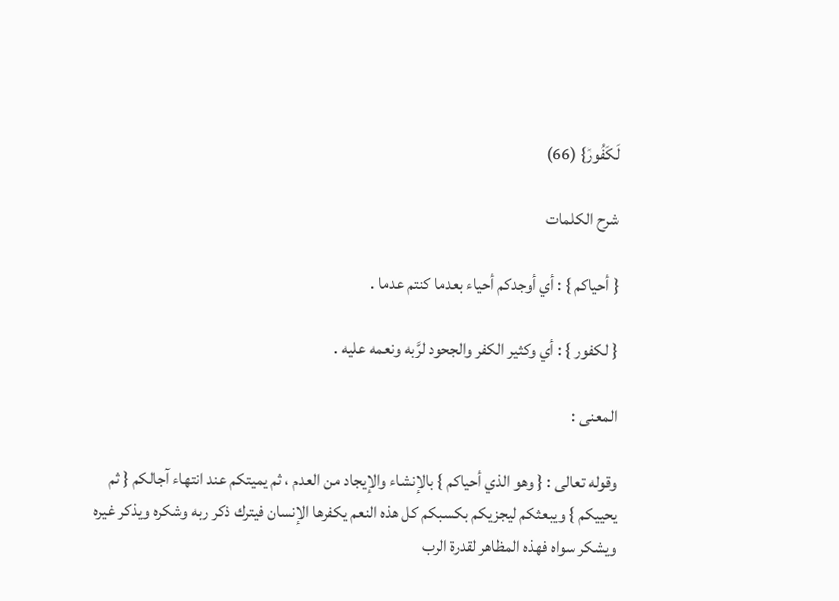لَكَفُورٞ} (66)

شرح الكلمات

{ أحياكم } : أي أوجدكم أحياء بعدما كنتم عدما .

{ لكفور } : أي وكثير الكفر والجحود لرَّبه ونعمه عليه .

المعنى :

وقوله تعالى : { وهو الذي أحياكم } بالإنشاء والإيجاد من العدم ، ثم يميتكم عند انتهاء آجالكم { ثم يحييكم } ويبعثكم ليجزيكم بكسبكم كل هذه النعم يكفرها الإنسان فيترك ذكر ربه وشكره ويذكر غيره ويشكر سواه فهذه المظاهر لقدرة الرب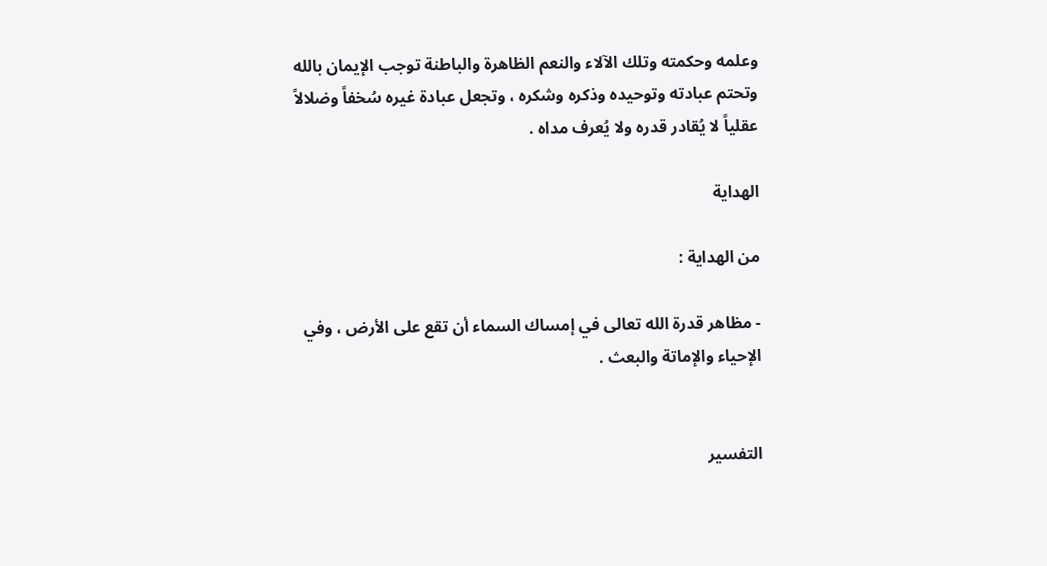وعلمه وحكمته وتلك الآلاء والنعم الظاهرة والباطنة توجب الإيمان بالله وتحتم عبادته وتوحيده وذكره وشكره ، وتجعل عبادة غيره سُخفاً وضلالاً عقلياً لا يُقادر قدره ولا يُعرف مداه .

الهداية

من الهداية :

- مظاهر قدرة الله تعالى في إمساك السماء أن تقع على الأرض ، وفي الإحياء والإماتة والبعث .


التفسير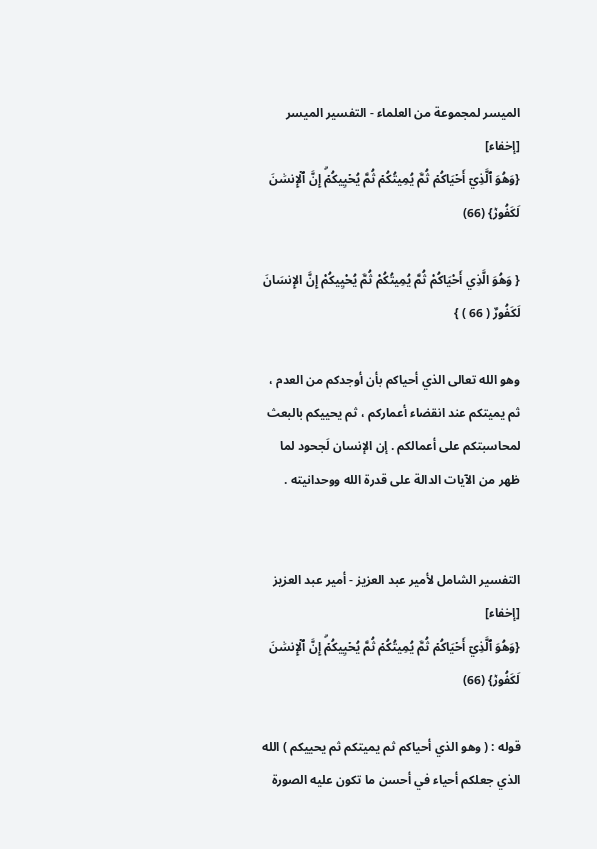الميسر لمجموعة من العلماء - التفسير الميسر [إخفاء]
{وَهُوَ ٱلَّذِيٓ أَحۡيَاكُمۡ ثُمَّ يُمِيتُكُمۡ ثُمَّ يُحۡيِيكُمۡۗ إِنَّ ٱلۡإِنسَٰنَ لَكَفُورٞ} (66)

{ وَهُوَ الَّذِي أَحْيَاكُمْ ثُمَّ يُمِيتُكُمْ ثُمَّ يُحْيِيكُمْ إِنَّ الإِنسَانَ لَكَفُورٌ ( 66 ) }

وهو الله تعالى الذي أحياكم بأن أوجدكم من العدم ، ثم يميتكم عند انقضاء أعماركم ، ثم يحييكم بالبعث لمحاسبتكم على أعمالكم . إن الإنسان لَجحود لما ظهر من الآيات الدالة على قدرة الله ووحدانيته .


التفسير الشامل لأمير عبد العزيز - أمير عبد العزيز [إخفاء]
{وَهُوَ ٱلَّذِيٓ أَحۡيَاكُمۡ ثُمَّ يُمِيتُكُمۡ ثُمَّ يُحۡيِيكُمۡۗ إِنَّ ٱلۡإِنسَٰنَ لَكَفُورٞ} (66)

قوله : ( وهو الذي أحياكم ثم يميتكم ثم يحييكم ) الله الذي جعلكم أحياء في أحسن ما تكون عليه الصورة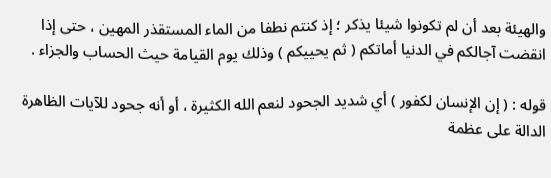والهيئة بعد أن لم تكونوا شيئا يذكر ؛ إذ كنتم نطفا من الماء المستقذر المهين ، حتى إذا انقضت آجالكم في الدنيا أماتكم ( ثم يحييكم ) وذلك يوم القيامة حيث الحساب والجزاء .

قوله : ( إن الإنسان لكفور ) أي شديد الجحود لنعم الله الكثيرة ، أو أنه جحود للآيات الظاهرة الدالة على عظمة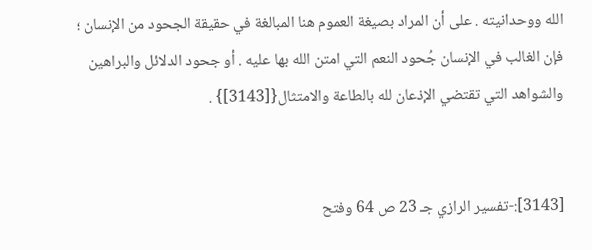الله ووحدانيته . على أن المراد بصيغة العموم هنا المبالغة في حقيقة الجحود من الإنسان ؛ فإن الغالب في الإنسان جُحود النعم التي امتن الله بها عليه . أو جحود الدلائل والبراهين والشواهد التي تقتضي الإذعان لله بالطاعة والامتثال{[3143]} .


[3143]:-تفسير الرازي جـ 23 ص 64 وفتح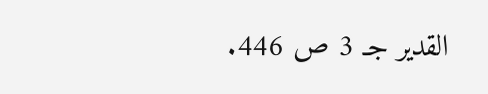القدير جـ 3 ص 446.